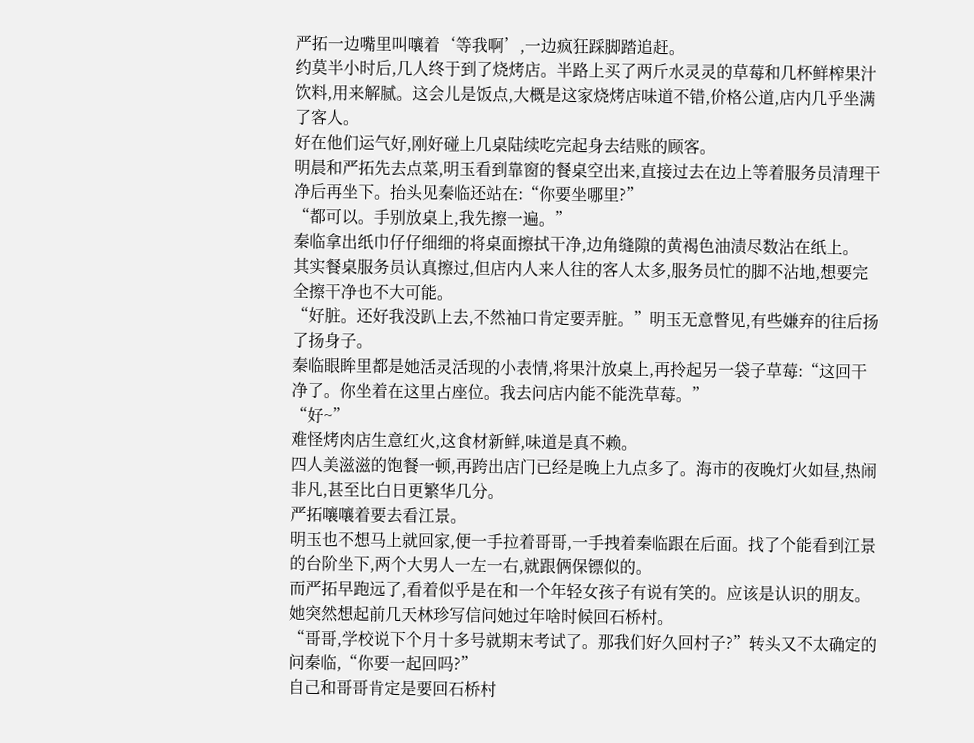严拓一边嘴里叫嚷着‘等我啊’,一边疯狂踩脚踏追赶。
约莫半小时后,几人终于到了烧烤店。半路上买了两斤水灵灵的草莓和几杯鲜榨果汁饮料,用来解腻。这会儿是饭点,大概是这家烧烤店味道不错,价格公道,店内几乎坐满了客人。
好在他们运气好,刚好碰上几桌陆续吃完起身去结账的顾客。
明晨和严拓先去点菜,明玉看到靠窗的餐桌空出来,直接过去在边上等着服务员清理干净后再坐下。抬头见秦临还站在:“你要坐哪里?”
“都可以。手别放桌上,我先擦一遍。”
秦临拿出纸巾仔仔细细的将桌面擦拭干净,边角缝隙的黄褐色油渍尽数沾在纸上。
其实餐桌服务员认真擦过,但店内人来人往的客人太多,服务员忙的脚不沾地,想要完全擦干净也不大可能。
“好脏。还好我没趴上去,不然袖口肯定要弄脏。”明玉无意瞥见,有些嫌弃的往后扬了扬身子。
秦临眼眸里都是她活灵活现的小表情,将果汁放桌上,再拎起另一袋子草莓:“这回干净了。你坐着在这里占座位。我去问店内能不能洗草莓。”
“好~”
难怪烤肉店生意红火,这食材新鲜,味道是真不赖。
四人美滋滋的饱餐一顿,再跨出店门已经是晚上九点多了。海市的夜晚灯火如昼,热闹非凡,甚至比白日更繁华几分。
严拓嚷嚷着要去看江景。
明玉也不想马上就回家,便一手拉着哥哥,一手拽着秦临跟在后面。找了个能看到江景的台阶坐下,两个大男人一左一右,就跟俩保镖似的。
而严拓早跑远了,看着似乎是在和一个年轻女孩子有说有笑的。应该是认识的朋友。
她突然想起前几天林珍写信问她过年啥时候回石桥村。
“哥哥,学校说下个月十多号就期末考试了。那我们好久回村子?”转头又不太确定的问秦临,“你要一起回吗?”
自己和哥哥肯定是要回石桥村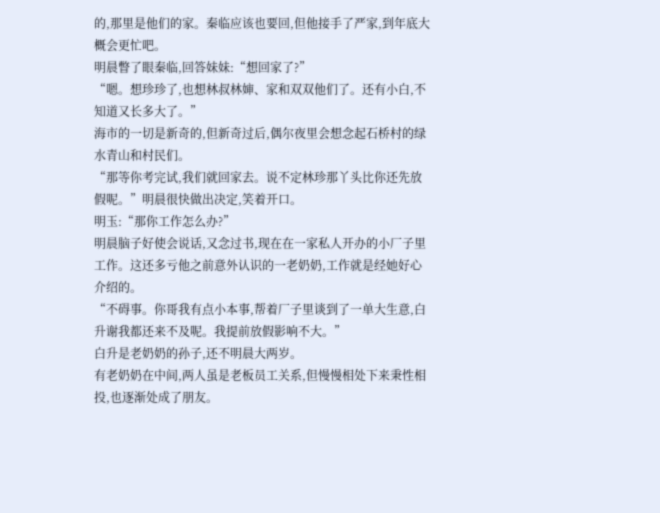的,那里是他们的家。秦临应该也要回,但他接手了严家,到年底大概会更忙吧。
明晨瞥了眼秦临,回答妹妹:“想回家了?”
“嗯。想珍珍了,也想林叔林婶、家和双双他们了。还有小白,不知道又长多大了。”
海市的一切是新奇的,但新奇过后,偶尔夜里会想念起石桥村的绿水青山和村民们。
“那等你考完试,我们就回家去。说不定林珍那丫头比你还先放假呢。”明晨很快做出决定,笑着开口。
明玉:“那你工作怎么办?”
明晨脑子好使会说话,又念过书,现在在一家私人开办的小厂子里工作。这还多亏他之前意外认识的一老奶奶,工作就是经她好心介绍的。
“不碍事。你哥我有点小本事,帮着厂子里谈到了一单大生意,白升谢我都还来不及呢。我提前放假影响不大。”
白升是老奶奶的孙子,还不明晨大两岁。
有老奶奶在中间,两人虽是老板员工关系,但慢慢相处下来秉性相投,也逐渐处成了朋友。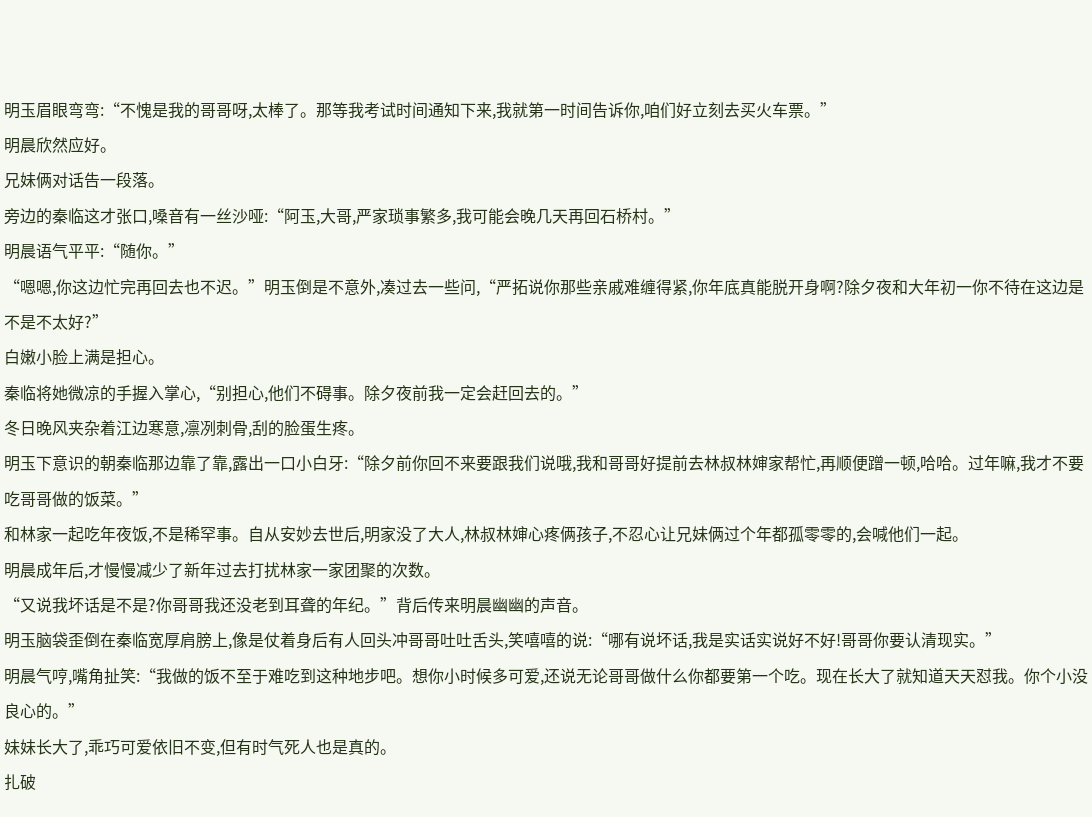明玉眉眼弯弯:“不愧是我的哥哥呀,太棒了。那等我考试时间通知下来,我就第一时间告诉你,咱们好立刻去买火车票。”
明晨欣然应好。
兄妹俩对话告一段落。
旁边的秦临这才张口,嗓音有一丝沙哑:“阿玉,大哥,严家琐事繁多,我可能会晚几天再回石桥村。”
明晨语气平平:“随你。”
“嗯嗯,你这边忙完再回去也不迟。”明玉倒是不意外,凑过去一些问,“严拓说你那些亲戚难缠得紧,你年底真能脱开身啊?除夕夜和大年初一你不待在这边是不是不太好?”
白嫩小脸上满是担心。
秦临将她微凉的手握入掌心,“别担心,他们不碍事。除夕夜前我一定会赶回去的。”
冬日晚风夹杂着江边寒意,凛冽刺骨,刮的脸蛋生疼。
明玉下意识的朝秦临那边靠了靠,露出一口小白牙:“除夕前你回不来要跟我们说哦,我和哥哥好提前去林叔林婶家帮忙,再顺便蹭一顿,哈哈。过年嘛,我才不要吃哥哥做的饭菜。”
和林家一起吃年夜饭,不是稀罕事。自从安妙去世后,明家没了大人,林叔林婶心疼俩孩子,不忍心让兄妹俩过个年都孤零零的,会喊他们一起。
明晨成年后,才慢慢减少了新年过去打扰林家一家团聚的次数。
“又说我坏话是不是?你哥哥我还没老到耳聋的年纪。”背后传来明晨幽幽的声音。
明玉脑袋歪倒在秦临宽厚肩膀上,像是仗着身后有人回头冲哥哥吐吐舌头,笑嘻嘻的说:“哪有说坏话,我是实话实说好不好!哥哥你要认清现实。”
明晨气哼,嘴角扯笑:“我做的饭不至于难吃到这种地步吧。想你小时候多可爱,还说无论哥哥做什么你都要第一个吃。现在长大了就知道天天怼我。你个小没良心的。”
妹妹长大了,乖巧可爱依旧不变,但有时气死人也是真的。
扎破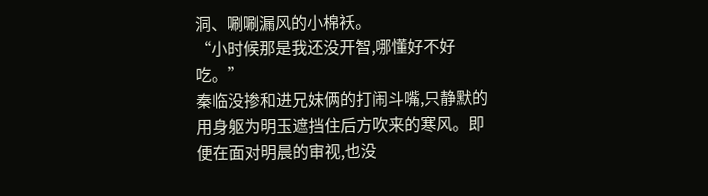洞、唰唰漏风的小棉袄。
“小时候那是我还没开智,哪懂好不好吃。”
秦临没掺和进兄妹俩的打闹斗嘴,只静默的用身躯为明玉遮挡住后方吹来的寒风。即便在面对明晨的审视,也没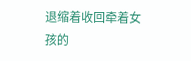退缩着收回牵着女孩的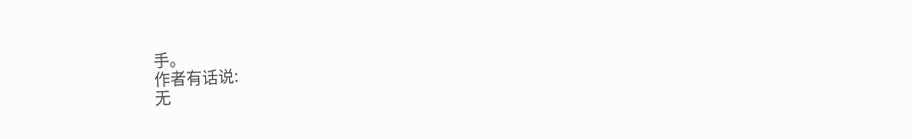手。
作者有话说:
无